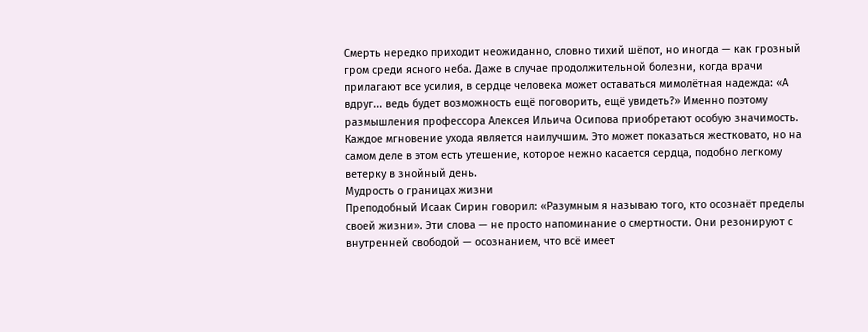Смерть нередко приходит неожиданно, словно тихий шёпот, но иногда — как грозный гром среди ясного неба. Даже в случае продолжительной болезни, когда врачи прилагают все усилия, в сердце человека может оставаться мимолётная надежда: «А вдруг... ведь будет возможность ещё поговорить, ещё увидеть?» Именно поэтому размышления профессора Алексея Ильича Осипова приобретают особую значимость. Каждое мгновение ухода является наилучшим. Это может показаться жестковато, но на самом деле в этом есть утешение, которое нежно касается сердца, подобно легкому ветерку в знойный день.
Мудрость о границах жизни
Преподобный Исаак Сирин говорил: «Разумным я называю того, кто осознаёт пределы своей жизни». Эти слова — не просто напоминание о смертности. Они резонируют с внутренней свободой — осознанием, что всё имеет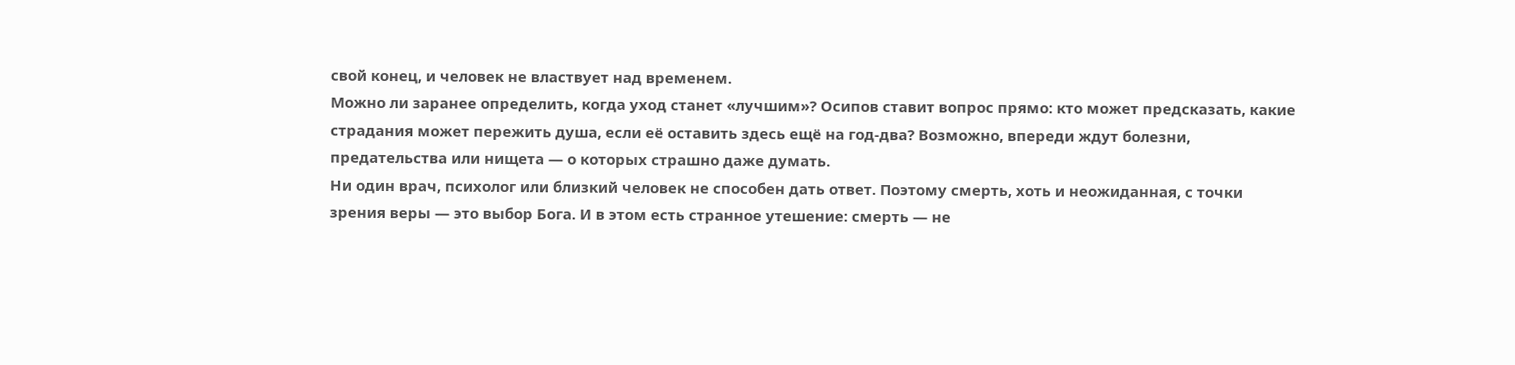свой конец, и человек не властвует над временем.
Можно ли заранее определить, когда уход станет «лучшим»? Осипов ставит вопрос прямо: кто может предсказать, какие страдания может пережить душа, если её оставить здесь ещё на год-два? Возможно, впереди ждут болезни, предательства или нищета — о которых страшно даже думать.
Ни один врач, психолог или близкий человек не способен дать ответ. Поэтому смерть, хоть и неожиданная, с точки зрения веры — это выбор Бога. И в этом есть странное утешение: смерть — не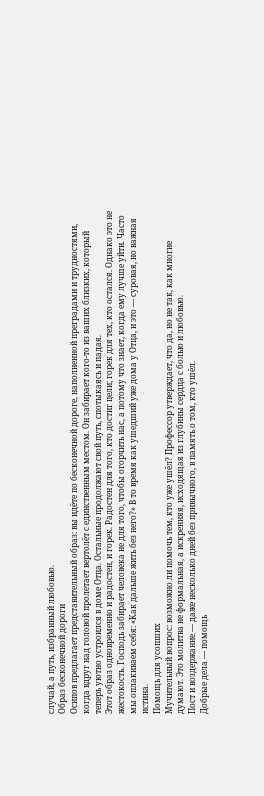случай, а путь, избранный любовью.
Образ бесконечной дороги
Осипов предлагает представительный образ: вы идёте по бесконечной дороге, наполненной преградами и трудностями, когда вдруг над головой пролетает вертолёт с единственным местом. Он забирает кого-то из ваших близких, который теперь уютно устроился в доме Отца. Остальные продолжают свой путь, спотыкаясь и падая.
Этот образ одновременно и радостен, и горек. Радостен для того, кто достиг цели; горек для тех, кто остался. Однако это не жестокость. Господь забирает человека не для того, чтобы огорчить нас, а потому что знает, когда ему лучше уйти. Часто мы оплакиваем себя: «Как дальше жить без него?» В то время как ушедший уже дома у Отца, и это — суровая, но важная истина.
Помощь для усопших
Мучительный вопрос: возможно ли помочь тем, кто уже ушёл? Профессор утверждает, что да, но не так, как многие думают. Это молитва не формальная, а искренняя, исходящая из глубины сердца с болью и любовью.
Пост и воздержание — даже несколько дней без привычного, в память о том, кто ушёл.
Добрые дела — помощь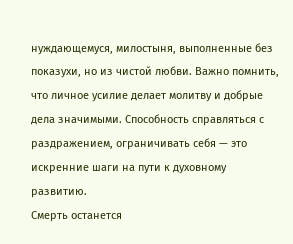нуждающемуся, милостыня, выполненные без показухи, но из чистой любви. Важно помнить, что личное усилие делает молитву и добрые дела значимыми. Способность справляться с раздражением, ограничивать себя — это искренние шаги на пути к духовному развитию.
Смерть останется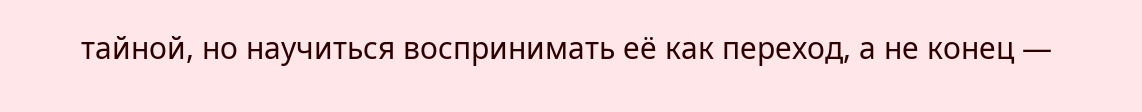тайной, но научиться воспринимать её как переход, а не конец —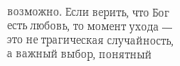возможно. Если верить, что Бог есть любовь, то момент ухода — это не трагическая случайность, а важный выбор, понятный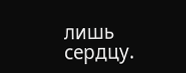лишь сердцу.